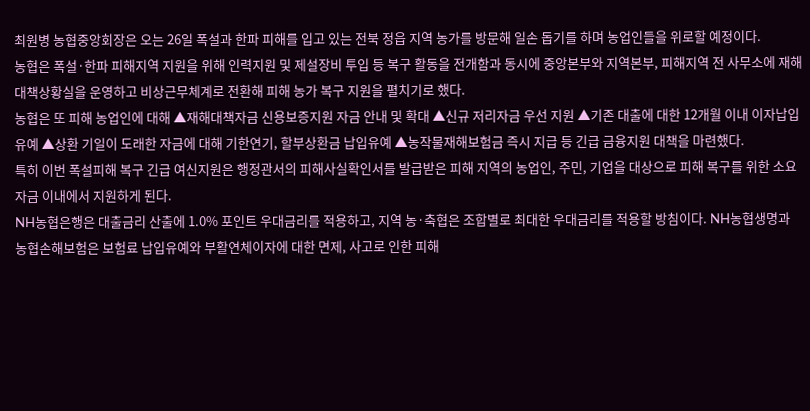최원병 농협중앙회장은 오는 26일 폭설과 한파 피해를 입고 있는 전북 정읍 지역 농가를 방문해 일손 돕기를 하며 농업인들을 위로할 예정이다.
농협은 폭설·한파 피해지역 지원을 위해 인력지원 및 제설장비 투입 등 복구 활동을 전개함과 동시에 중앙본부와 지역본부, 피해지역 전 사무소에 재해대책상황실을 운영하고 비상근무체계로 전환해 피해 농가 복구 지원을 펼치기로 했다.
농협은 또 피해 농업인에 대해 ▲재해대책자금 신용보증지원 자금 안내 및 확대 ▲신규 저리자금 우선 지원 ▲기존 대출에 대한 12개월 이내 이자납입 유예 ▲상환 기일이 도래한 자금에 대해 기한연기, 할부상환금 납입유예 ▲농작물재해보험금 즉시 지급 등 긴급 금융지원 대책을 마련했다.
특히 이번 폭설피해 복구 긴급 여신지원은 행정관서의 피해사실확인서를 발급받은 피해 지역의 농업인, 주민, 기업을 대상으로 피해 복구를 위한 소요자금 이내에서 지원하게 된다.
NH농협은행은 대출금리 산출에 1.0% 포인트 우대금리를 적용하고, 지역 농·축협은 조합별로 최대한 우대금리를 적용할 방침이다. NH농협생명과 농협손해보험은 보험료 납입유예와 부활연체이자에 대한 면제, 사고로 인한 피해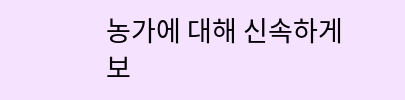농가에 대해 신속하게 보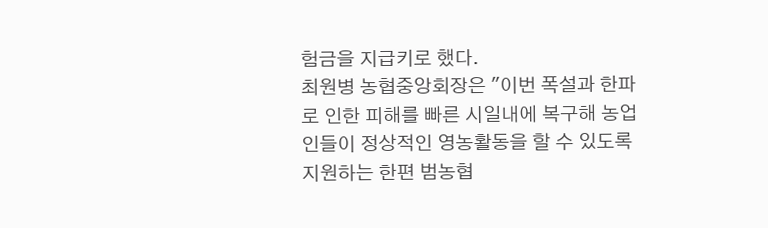험금을 지급키로 했다.
최원병 농협중앙회장은 "이번 폭설과 한파로 인한 피해를 빠른 시일내에 복구해 농업인들이 정상적인 영농활동을 할 수 있도록 지원하는 한편 범농협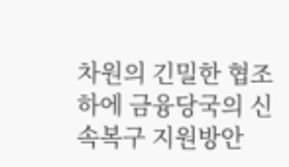차원의 긴밀한 협조하에 금융당국의 신속복구 지원방안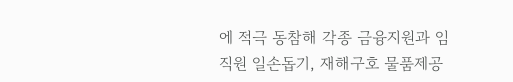에 적극 동참해 각종 금융지원과 임직원 일손돕기, 재해구호 물품제공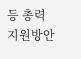등 총력 지원방안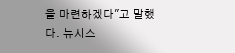을 마련하겠다"고 말했다. 뉴시스